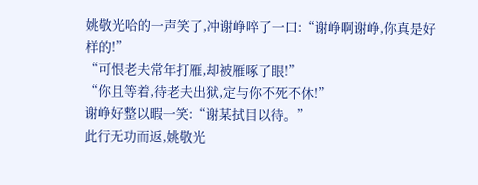姚敬光哈的一声笑了,冲谢峥啐了一口:“谢峥啊谢峥,你真是好样的!”
“可恨老夫常年打雁,却被雁啄了眼!”
“你且等着,待老夫出狱,定与你不死不休!”
谢峥好整以暇一笑:“谢某拭目以待。”
此行无功而返,姚敬光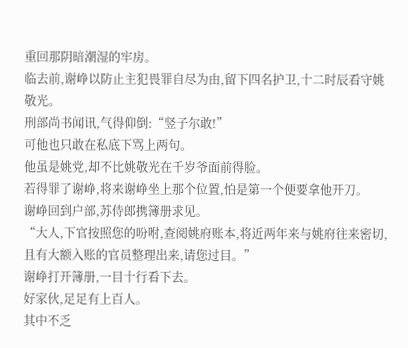重回那阴暗潮湿的牢房。
临去前,谢峥以防止主犯畏罪自尽为由,留下四名护卫,十二时辰看守姚敬光。
刑部尚书闻讯,气得仰倒:“竖子尔敢!”
可他也只敢在私底下骂上两句。
他虽是姚党,却不比姚敬光在千岁爷面前得脸。
若得罪了谢峥,将来谢峥坐上那个位置,怕是第一个便要拿他开刀。
谢峥回到户部,苏侍郎携簿册求见。
“大人,下官按照您的吩咐,查阅姚府账本,将近两年来与姚府往来密切,且有大额入账的官员整理出来,请您过目。”
谢峥打开簿册,一目十行看下去。
好家伙,足足有上百人。
其中不乏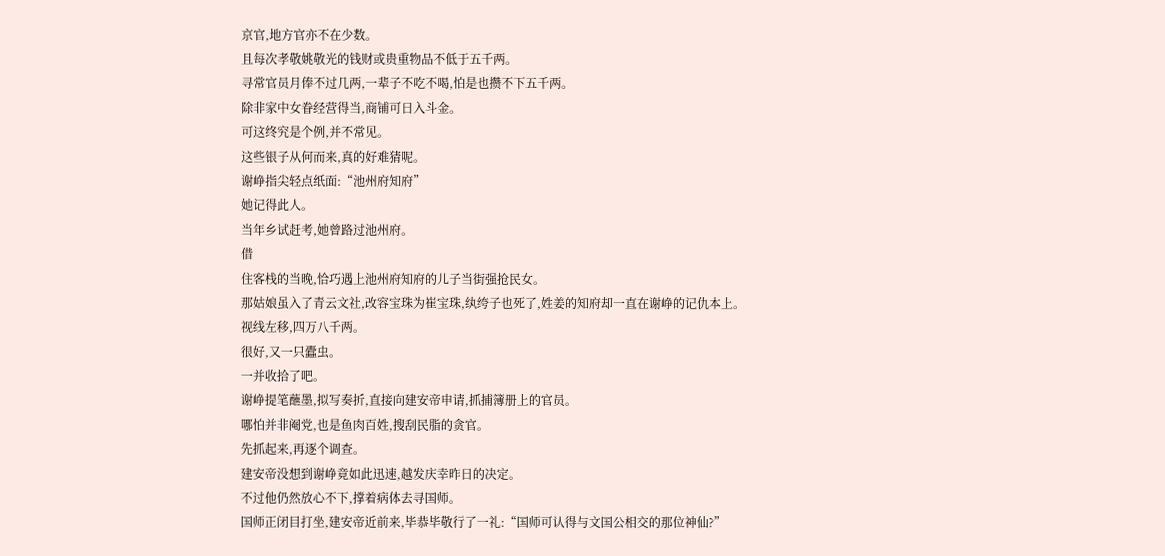京官,地方官亦不在少数。
且每次孝敬姚敬光的钱财或贵重物品不低于五千两。
寻常官员月俸不过几两,一辈子不吃不喝,怕是也攒不下五千两。
除非家中女眷经营得当,商铺可日入斗金。
可这终究是个例,并不常见。
这些银子从何而来,真的好难猜呢。
谢峥指尖轻点纸面:“池州府知府”
她记得此人。
当年乡试赶考,她曾路过池州府。
借
住客栈的当晚,恰巧遇上池州府知府的儿子当街强抢民女。
那姑娘虽入了青云文社,改容宝珠为崔宝珠,纨绔子也死了,姓姜的知府却一直在谢峥的记仇本上。
视线左移,四万八千两。
很好,又一只蠹虫。
一并收拾了吧。
谢峥提笔蘸墨,拟写奏折,直接向建安帝申请,抓捕簿册上的官员。
哪怕并非阉党,也是鱼肉百姓,搜刮民脂的贪官。
先抓起来,再逐个调查。
建安帝没想到谢峥竟如此迅速,越发庆幸昨日的决定。
不过他仍然放心不下,撑着病体去寻国师。
国师正闭目打坐,建安帝近前来,毕恭毕敬行了一礼:“国师可认得与文国公相交的那位神仙?”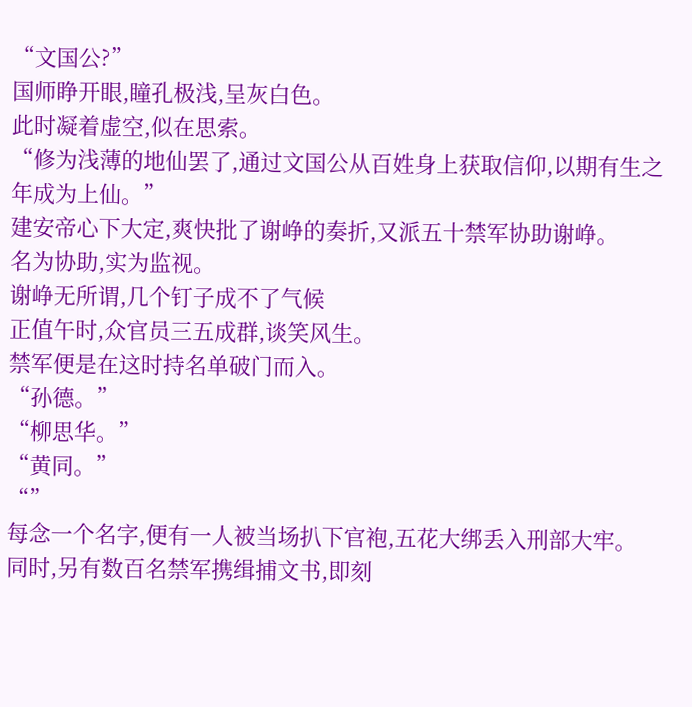“文国公?”
国师睁开眼,瞳孔极浅,呈灰白色。
此时凝着虚空,似在思索。
“修为浅薄的地仙罢了,通过文国公从百姓身上获取信仰,以期有生之年成为上仙。”
建安帝心下大定,爽快批了谢峥的奏折,又派五十禁军协助谢峥。
名为协助,实为监视。
谢峥无所谓,几个钉子成不了气候
正值午时,众官员三五成群,谈笑风生。
禁军便是在这时持名单破门而入。
“孙德。”
“柳思华。”
“黄同。”
“”
每念一个名字,便有一人被当场扒下官袍,五花大绑丢入刑部大牢。
同时,另有数百名禁军携缉捕文书,即刻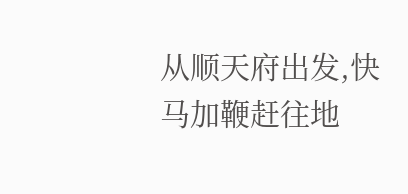从顺天府出发,快马加鞭赶往地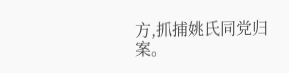方,抓捕姚氏同党归案。